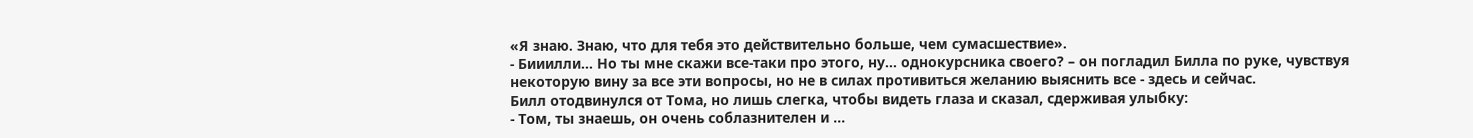«Я знаю. Знаю, что для тебя это действительно больше, чем сумасшествие».
- Бииилли… Но ты мне скажи все-таки про этого, ну… однокурсника своего? – он погладил Билла по руке, чувствуя некоторую вину за все эти вопросы, но не в силах противиться желанию выяснить все - здесь и сейчас.
Билл отодвинулся от Тома, но лишь слегка, чтобы видеть глаза и сказал, сдерживая улыбку:
- Том, ты знаешь, он очень соблазнителен и …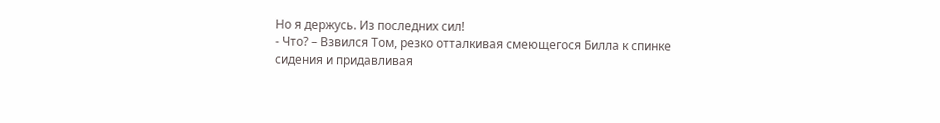Но я держусь. Из последних сил!
- Что? – Взвился Том, резко отталкивая смеющегося Билла к спинке сидения и придавливая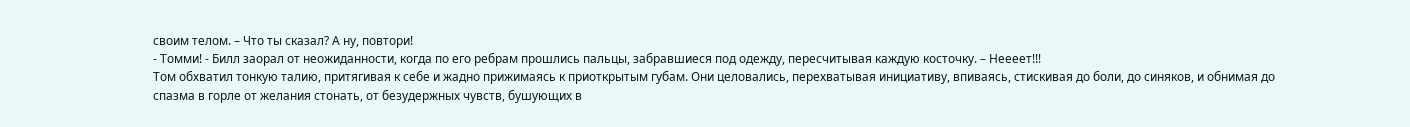своим телом. – Что ты сказал? А ну, повтори!
- Томми! - Билл заорал от неожиданности, когда по его ребрам прошлись пальцы, забравшиеся под одежду, пересчитывая каждую косточку. – Неееет!!!
Том обхватил тонкую талию, притягивая к себе и жадно прижимаясь к приоткрытым губам. Они целовались, перехватывая инициативу, впиваясь, стискивая до боли, до синяков, и обнимая до спазма в горле от желания стонать, от безудержных чувств, бушующих в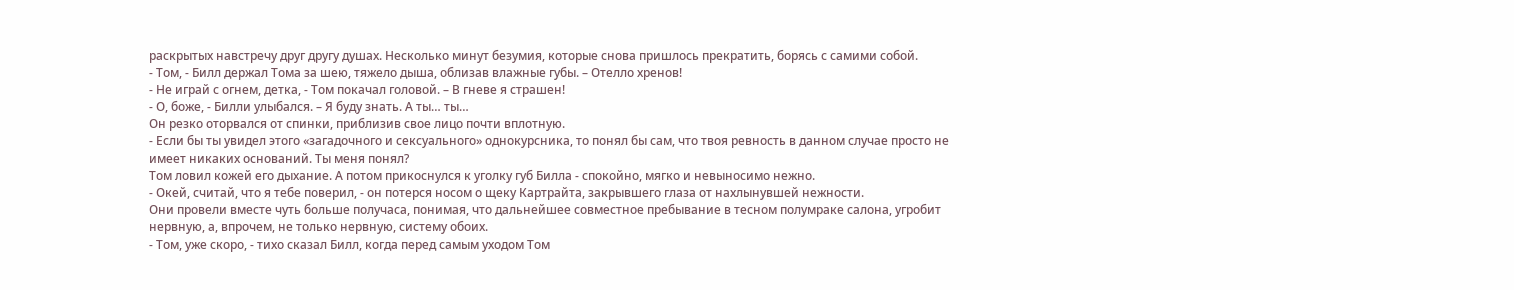раскрытых навстречу друг другу душах. Несколько минут безумия, которые снова пришлось прекратить, борясь с самими собой.
- Том, - Билл держал Тома за шею, тяжело дыша, облизав влажные губы. – Отелло хренов!
- Не играй с огнем, детка, - Том покачал головой. – В гневе я страшен!
- О, боже, - Билли улыбался. – Я буду знать. А ты… ты…
Он резко оторвался от спинки, приблизив свое лицо почти вплотную.
- Если бы ты увидел этого «загадочного и сексуального» однокурсника, то понял бы сам, что твоя ревность в данном случае просто не имеет никаких оснований. Ты меня понял?
Том ловил кожей его дыхание. А потом прикоснулся к уголку губ Билла - спокойно, мягко и невыносимо нежно.
- Окей, считай, что я тебе поверил, - он потерся носом о щеку Картрайта, закрывшего глаза от нахлынувшей нежности.
Они провели вместе чуть больше получаса, понимая, что дальнейшее совместное пребывание в тесном полумраке салона, угробит нервную, а, впрочем, не только нервную, систему обоих.
- Том, уже скоро, - тихо сказал Билл, когда перед самым уходом Том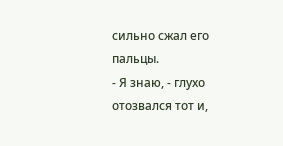сильно сжал его пальцы.
- Я знаю, - глухо отозвался тот и,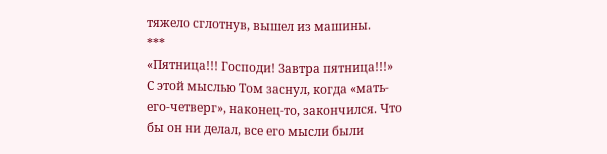тяжело сглотнув, вышел из машины.
***
«Пятница!!! Господи! Завтра пятница!!!»
С этой мыслью Том заснул, когда «мать-его-четверг», наконец-то, закончился. Что бы он ни делал, все его мысли были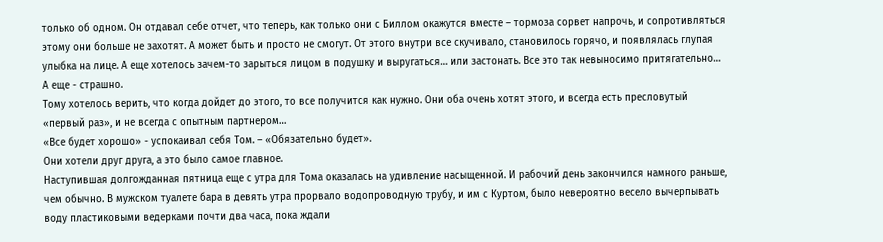только об одном. Он отдавал себе отчет, что теперь, как только они с Биллом окажутся вместе – тормоза сорвет напрочь, и сопротивляться этому они больше не захотят. А может быть и просто не смогут. От этого внутри все скучивало, становилось горячо, и появлялась глупая улыбка на лице. А еще хотелось зачем-то зарыться лицом в подушку и выругаться… или застонать. Все это так невыносимо притягательно… А еще - страшно.
Тому хотелось верить, что когда дойдет до этого, то все получится как нужно. Они оба очень хотят этого, и всегда есть пресловутый «первый раз», и не всегда с опытным партнером…
«Все будет хорошо» - успокаивал себя Том. – «Обязательно будет».
Они хотели друг друга, а это было самое главное.
Наступившая долгожданная пятница еще с утра для Тома оказалась на удивление насыщенной. И рабочий день закончился намного раньше, чем обычно. В мужском туалете бара в девять утра прорвало водопроводную трубу, и им с Куртом, было невероятно весело вычерпывать воду пластиковыми ведерками почти два часа, пока ждали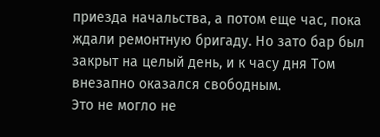приезда начальства, а потом еще час, пока ждали ремонтную бригаду. Но зато бар был закрыт на целый день, и к часу дня Том внезапно оказался свободным.
Это не могло не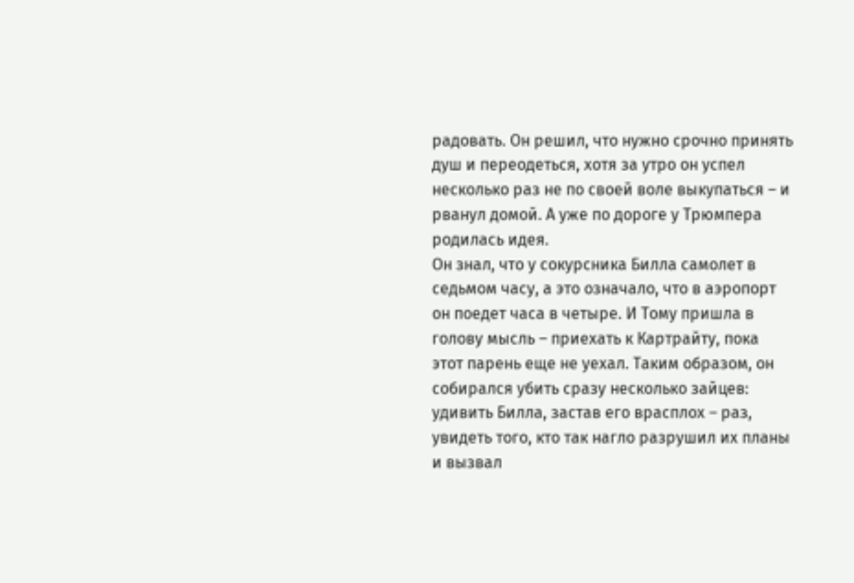радовать. Он решил, что нужно срочно принять душ и переодеться, хотя за утро он успел несколько раз не по своей воле выкупаться – и рванул домой. А уже по дороге у Трюмпера родилась идея.
Он знал, что у сокурсника Билла самолет в седьмом часу, а это означало, что в аэропорт он поедет часа в четыре. И Тому пришла в голову мысль – приехать к Картрайту, пока этот парень еще не уехал. Таким образом, он собирался убить сразу несколько зайцев: удивить Билла, застав его врасплох – раз, увидеть того, кто так нагло разрушил их планы и вызвал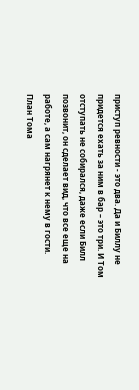приступ ревности - это два. Да и Биллу не придется ехать за ним в бар – это три. И Том отступать не собирался, даже если Билл позвонит, он сделает вид, что все еще на работе, а сам нагрянет к нему в гости.
План Тома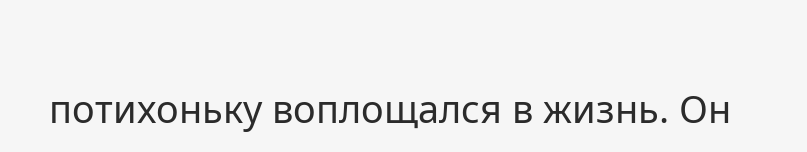потихоньку воплощался в жизнь. Он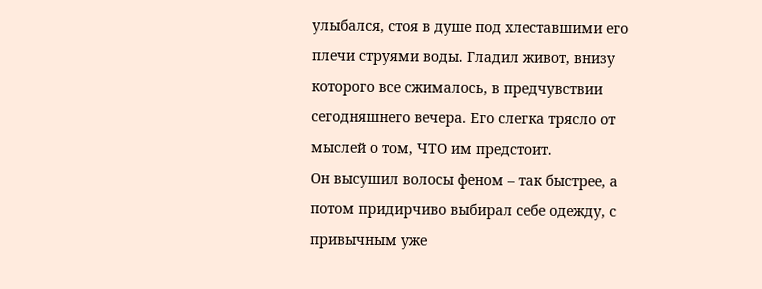улыбался, стоя в душе под хлеставшими его плечи струями воды. Гладил живот, внизу которого все сжималось, в предчувствии сегодняшнего вечера. Его слегка трясло от мыслей о том, ЧТО им предстоит.
Он высушил волосы феном – так быстрее, а потом придирчиво выбирал себе одежду, с привычным уже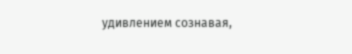удивлением сознавая,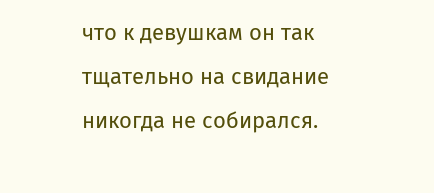что к девушкам он так тщательно на свидание никогда не собирался.